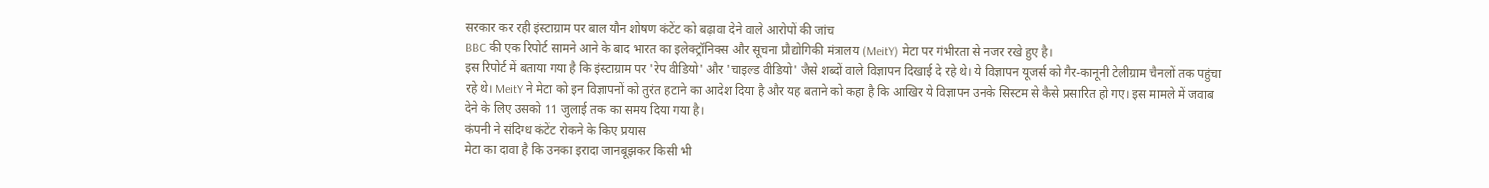सरकार कर रही इंस्टाग्राम पर बाल यौन शोषण कंटेंट को बढ़ावा देने वाले आरोपों की जांच
BBC की एक रिपोर्ट सामने आने के बाद भारत का इलेक्ट्रॉनिक्स और सूचना प्रौद्योगिकी मंत्रालय (MeitY) मेटा पर गंभीरता से नजर रखे हुए है।
इस रिपोर्ट में बताया गया है कि इंस्टाग्राम पर 'रेप वीडियो' और 'चाइल्ड वीडियो' जैसे शब्दों वाले विज्ञापन दिखाई दे रहे थे। ये विज्ञापन यूजर्स को गैर-कानूनी टेलीग्राम चैनलों तक पहुंचा रहे थे। MeitY ने मेटा को इन विज्ञापनों को तुरंत हटाने का आदेश दिया है और यह बताने को कहा है कि आखिर ये विज्ञापन उनके सिस्टम से कैसे प्रसारित हो गए। इस मामले में जवाब देने के लिए उसको 11 जुलाई तक का समय दिया गया है।
कंपनी ने संदिग्ध कंटेंट रोकने के किए प्रयास
मेटा का दावा है कि उनका इरादा जानबूझकर किसी भी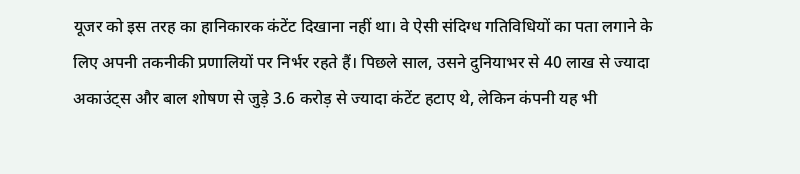यूजर को इस तरह का हानिकारक कंटेंट दिखाना नहीं था। वे ऐसी संदिग्ध गतिविधियों का पता लगाने के लिए अपनी तकनीकी प्रणालियों पर निर्भर रहते हैं। पिछले साल, उसने दुनियाभर से 40 लाख से ज्यादा अकाउंट्स और बाल शोषण से जुड़े 3.6 करोड़ से ज्यादा कंटेंट हटाए थे, लेकिन कंपनी यह भी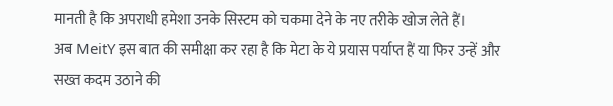मानती है कि अपराधी हमेशा उनके सिस्टम को चकमा देने के नए तरीके खोज लेते हैं।
अब MeitY इस बात की समीक्षा कर रहा है कि मेटा के ये प्रयास पर्याप्त हैं या फिर उन्हें और सख्त कदम उठाने की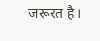जरूरत है।